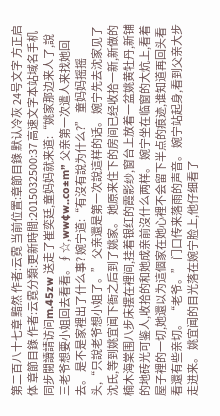第二百八十七章 黯然 作者:云霓 当前位置:章節目錄 默认冷灰 24号文字 方正启体 章節目錄 作者:云霓分類:更新時間:2015032500:37 高速文字本站域名手机同步閱讀請访问m.45zw 送走了崔奕廷,童妈妈就来道:“姚家那边来人了,說三老爷想要小姐回去看看。∮☆,ww¢w..co±m” 父亲第一次遣人来找她回去。 是不是家裡出了什么事? 婉宁道:“有沒有說为什么?” 童妈妈摇摇头,“只說老爷想小姐了。” 父亲還是第一次說這样的话。 婉宁先去沈家见了沈氏,等到姚宜闻下衙之后到了姚家。 她原来住下的房间已经收拾一新,新做的楠木海棠围八步床摆在裡间,挂着银红的霞影纱,窗台上放着一盆姚黄牡丹,新铺的地砖光可鉴人,收拾的和她成亲前沒什么两样。 婉宁坐在临窗的大炕上,看着屋子裡的一切,她還以为這個家在她心裡不会留下半点的痕迹,谁知道再回头看看還有些亲切。 “老爷。” 门口传来落雨的声音。 婉宁站起身,看到父亲大步走进来。 姚宜闻的目光落在婉宁脸上,他仔细看了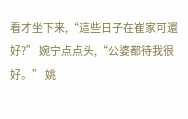看才坐下来,“這些日子在崔家可還好?” 婉宁点点头,“公婆都待我很好。” 姚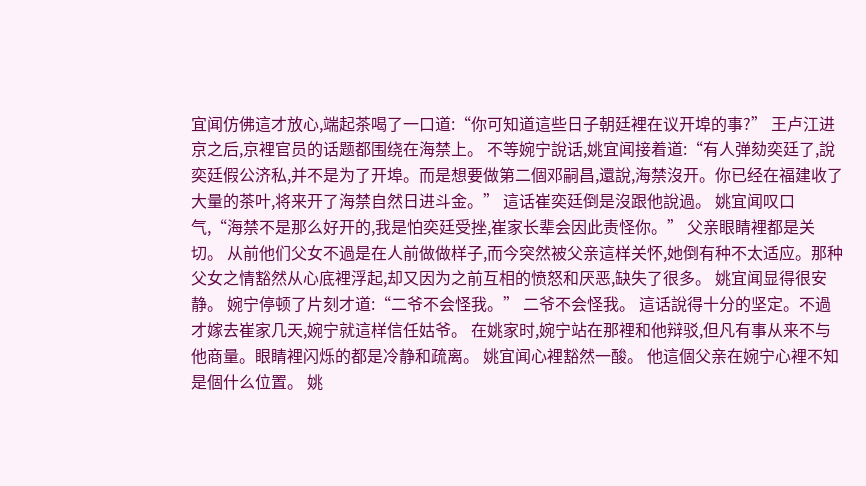宜闻仿佛這才放心,端起茶喝了一口道:“你可知道這些日子朝廷裡在议开埠的事?” 王卢江进京之后,京裡官员的话题都围绕在海禁上。 不等婉宁說话,姚宜闻接着道:“有人弹劾奕廷了,說奕廷假公济私,并不是为了开埠。而是想要做第二個邓嗣昌,還說,海禁沒开。你已经在福建收了大量的茶叶,将来开了海禁自然日进斗金。” 這话崔奕廷倒是沒跟他說過。 姚宜闻叹口气,“海禁不是那么好开的,我是怕奕廷受挫,崔家长辈会因此责怪你。” 父亲眼睛裡都是关切。 从前他们父女不過是在人前做做样子,而今突然被父亲這样关怀,她倒有种不太适应。那种父女之情豁然从心底裡浮起,却又因为之前互相的愤怒和厌恶,缺失了很多。 姚宜闻显得很安静。 婉宁停顿了片刻才道:“二爷不会怪我。” 二爷不会怪我。 這话說得十分的坚定。不過才嫁去崔家几天,婉宁就這样信任姑爷。 在姚家时,婉宁站在那裡和他辩驳,但凡有事从来不与他商量。眼睛裡闪烁的都是冷静和疏离。 姚宜闻心裡豁然一酸。 他這個父亲在婉宁心裡不知是個什么位置。 姚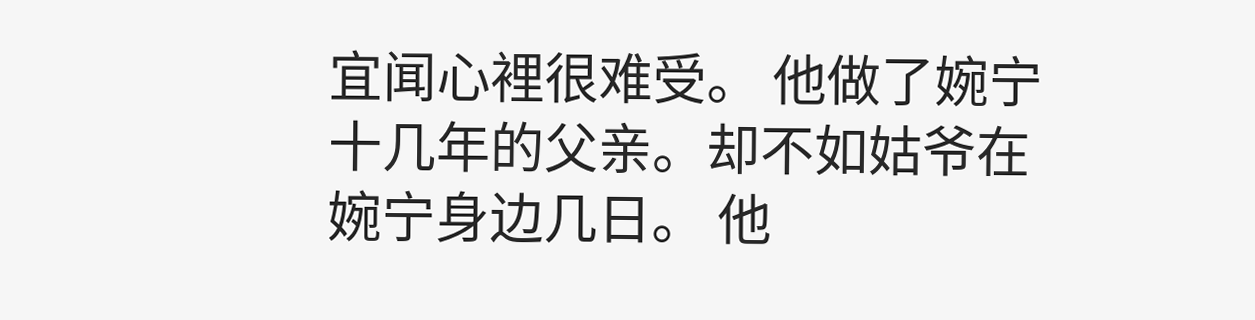宜闻心裡很难受。 他做了婉宁十几年的父亲。却不如姑爷在婉宁身边几日。 他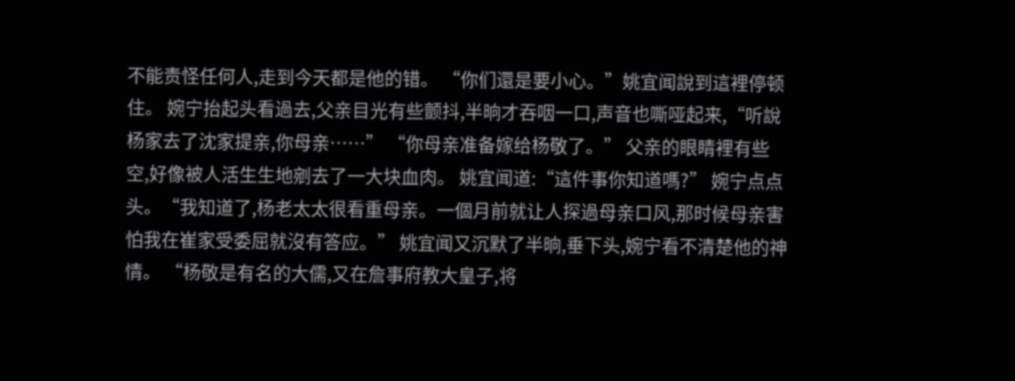不能责怪任何人,走到今天都是他的错。 “你们還是要小心。”姚宜闻說到這裡停顿住。 婉宁抬起头看過去,父亲目光有些颤抖,半晌才吞咽一口,声音也嘶哑起来,“听說杨家去了沈家提亲,你母亲……” “你母亲准备嫁给杨敬了。” 父亲的眼睛裡有些空,好像被人活生生地剜去了一大块血肉。 姚宜闻道:“這件事你知道嗎?” 婉宁点点头。“我知道了,杨老太太很看重母亲。一個月前就让人探過母亲口风,那时候母亲害怕我在崔家受委屈就沒有答应。” 姚宜闻又沉默了半晌,垂下头,婉宁看不清楚他的神情。 “杨敬是有名的大儒,又在詹事府教大皇子,将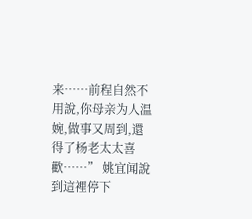来……前程自然不用說,你母亲为人温婉,做事又周到,還得了杨老太太喜歡……” 姚宜闻說到這裡停下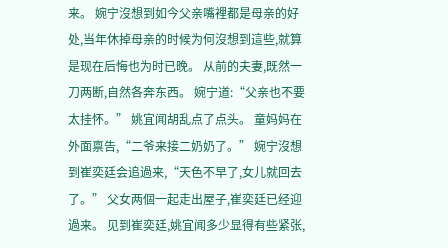来。 婉宁沒想到如今父亲嘴裡都是母亲的好处,当年休掉母亲的时候为何沒想到這些,就算是现在后悔也为时已晚。 从前的夫妻,既然一刀两断,自然各奔东西。 婉宁道:“父亲也不要太挂怀。” 姚宜闻胡乱点了点头。 童妈妈在外面禀告,“二爷来接二奶奶了。” 婉宁沒想到崔奕廷会追過来,“天色不早了,女儿就回去了。” 父女两個一起走出屋子,崔奕廷已经迎過来。 见到崔奕廷,姚宜闻多少显得有些紧张,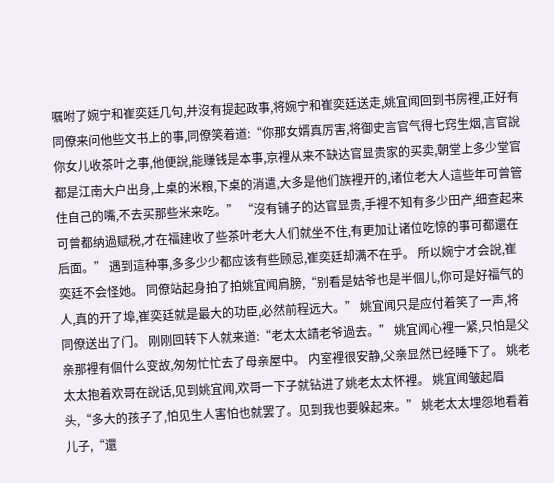嘱咐了婉宁和崔奕廷几句,并沒有提起政事,将婉宁和崔奕廷送走,姚宜闻回到书房裡,正好有同僚来问他些文书上的事,同僚笑着道:“你那女婿真厉害,将御史言官气得七窍生烟,言官說你女儿收茶叶之事,他便說,能赚钱是本事,京裡从来不缺达官显贵家的买卖,朝堂上多少堂官都是江南大户出身,上桌的米粮,下桌的消遣,大多是他们族裡开的,诸位老大人這些年可曾管住自己的嘴,不去买那些米来吃。” “沒有铺子的达官显贵,手裡不知有多少田产,细查起来可曾都纳過赋税,才在福建收了些茶叶老大人们就坐不住,有更加让诸位吃惊的事可都還在后面。” 遇到這种事,多多少少都应该有些顾忌,崔奕廷却满不在乎。 所以婉宁才会說,崔奕廷不会怪她。 同僚站起身拍了拍姚宜闻肩膀,“别看是姑爷也是半個儿,你可是好福气的人,真的开了埠,崔奕廷就是最大的功臣,必然前程远大。” 姚宜闻只是应付着笑了一声,将同僚送出了门。 刚刚回转下人就来道:“老太太請老爷過去。” 姚宜闻心裡一紧,只怕是父亲那裡有個什么变故,匆匆忙忙去了母亲屋中。 内室裡很安静,父亲显然已经睡下了。 姚老太太抱着欢哥在說话,见到姚宜闻,欢哥一下子就钻进了姚老太太怀裡。 姚宜闻皱起眉头,“多大的孩子了,怕见生人害怕也就罢了。见到我也要躲起来。” 姚老太太埋怨地看着儿子,“還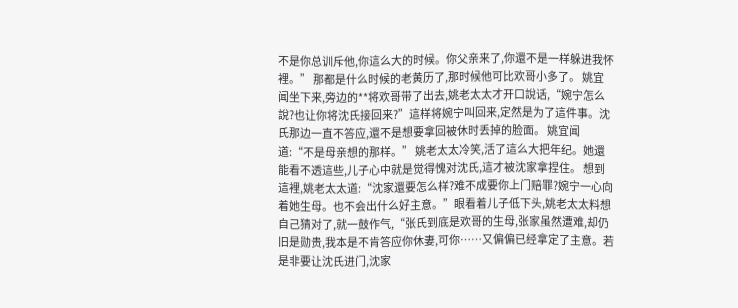不是你总训斥他,你這么大的时候。你父亲来了,你還不是一样躲进我怀裡。” 那都是什么时候的老黄历了,那时候他可比欢哥小多了。 姚宜闻坐下来,旁边的**将欢哥带了出去,姚老太太才开口說话,“婉宁怎么說?也让你将沈氏接回来?”這样将婉宁叫回来,定然是为了這件事。沈氏那边一直不答应,還不是想要拿回被休时丢掉的脸面。 姚宜闻道:“不是母亲想的那样。” 姚老太太冷笑,活了這么大把年纪。她還能看不透這些,儿子心中就是觉得愧对沈氏,這才被沈家拿捏住。 想到這裡,姚老太太道:“沈家還要怎么样?难不成要你上门赔罪?婉宁一心向着她生母。也不会出什么好主意。”眼看着儿子低下头,姚老太太料想自己猜对了,就一鼓作气,“张氏到底是欢哥的生母,张家虽然遭难,却仍旧是勋贵,我本是不肯答应你休妻,可你……又偏偏已经拿定了主意。若是非要让沈氏进门,沈家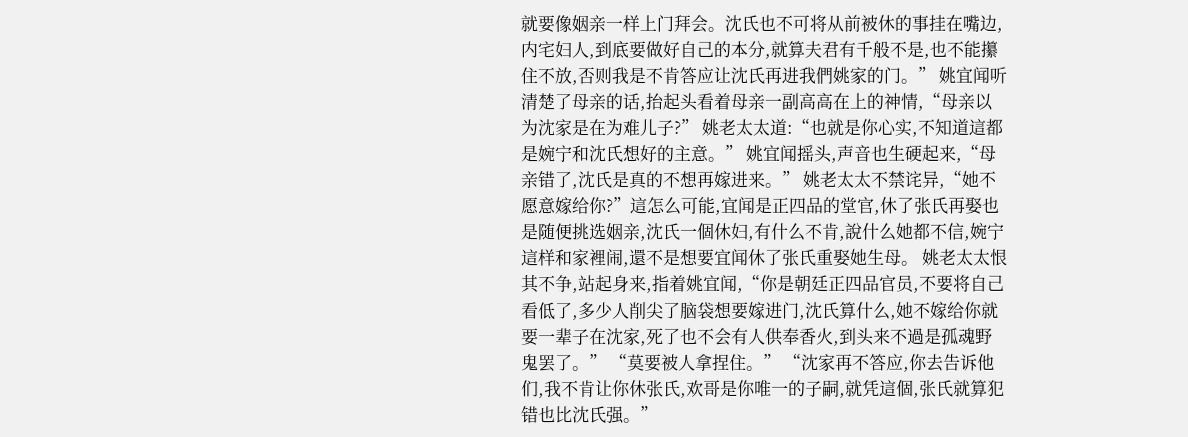就要像姻亲一样上门拜会。沈氏也不可将从前被休的事挂在嘴边,内宅妇人,到底要做好自己的本分,就算夫君有千般不是,也不能攥住不放,否则我是不肯答应让沈氏再进我們姚家的门。” 姚宜闻听清楚了母亲的话,抬起头看着母亲一副高高在上的神情,“母亲以为沈家是在为难儿子?” 姚老太太道:“也就是你心实,不知道這都是婉宁和沈氏想好的主意。” 姚宜闻摇头,声音也生硬起来,“母亲错了,沈氏是真的不想再嫁进来。” 姚老太太不禁诧异,“她不愿意嫁给你?”這怎么可能,宜闻是正四品的堂官,休了张氏再娶也是随便挑选姻亲,沈氏一個休妇,有什么不肯,說什么她都不信,婉宁這样和家裡闹,還不是想要宜闻休了张氏重娶她生母。 姚老太太恨其不争,站起身来,指着姚宜闻,“你是朝廷正四品官员,不要将自己看低了,多少人削尖了脑袋想要嫁进门,沈氏算什么,她不嫁给你就要一辈子在沈家,死了也不会有人供奉香火,到头来不過是孤魂野鬼罢了。” “莫要被人拿捏住。” “沈家再不答应,你去告诉他们,我不肯让你休张氏,欢哥是你唯一的子嗣,就凭這個,张氏就算犯错也比沈氏强。”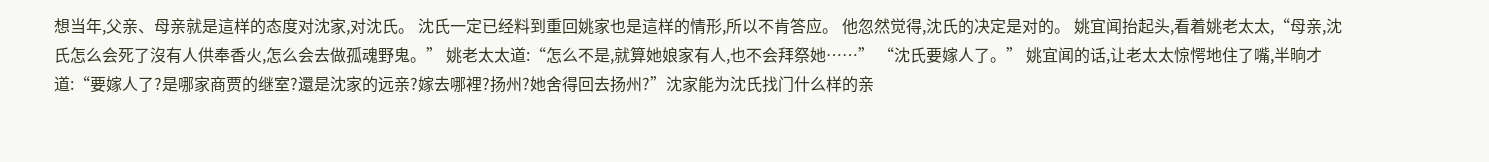想当年,父亲、母亲就是這样的态度对沈家,对沈氏。 沈氏一定已经料到重回姚家也是這样的情形,所以不肯答应。 他忽然觉得,沈氏的决定是对的。 姚宜闻抬起头,看着姚老太太,“母亲,沈氏怎么会死了沒有人供奉香火,怎么会去做孤魂野鬼。” 姚老太太道:“怎么不是,就算她娘家有人,也不会拜祭她……” “沈氏要嫁人了。” 姚宜闻的话,让老太太惊愕地住了嘴,半晌才道:“要嫁人了?是哪家商贾的继室?還是沈家的远亲?嫁去哪裡?扬州?她舍得回去扬州?”沈家能为沈氏找门什么样的亲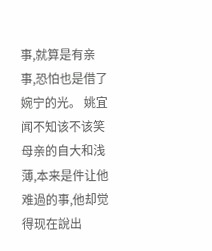事,就算是有亲事,恐怕也是借了婉宁的光。 姚宜闻不知该不该笑母亲的自大和浅薄,本来是件让他难過的事,他却觉得现在說出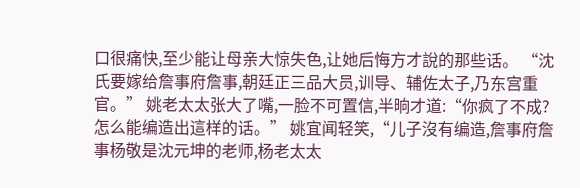口很痛快,至少能让母亲大惊失色,让她后悔方才說的那些话。 “沈氏要嫁给詹事府詹事,朝廷正三品大员,训导、辅佐太子,乃东宫重官。” 姚老太太张大了嘴,一脸不可置信,半晌才道:“你疯了不成?怎么能编造出這样的话。” 姚宜闻轻笑,“儿子沒有编造,詹事府詹事杨敬是沈元坤的老师,杨老太太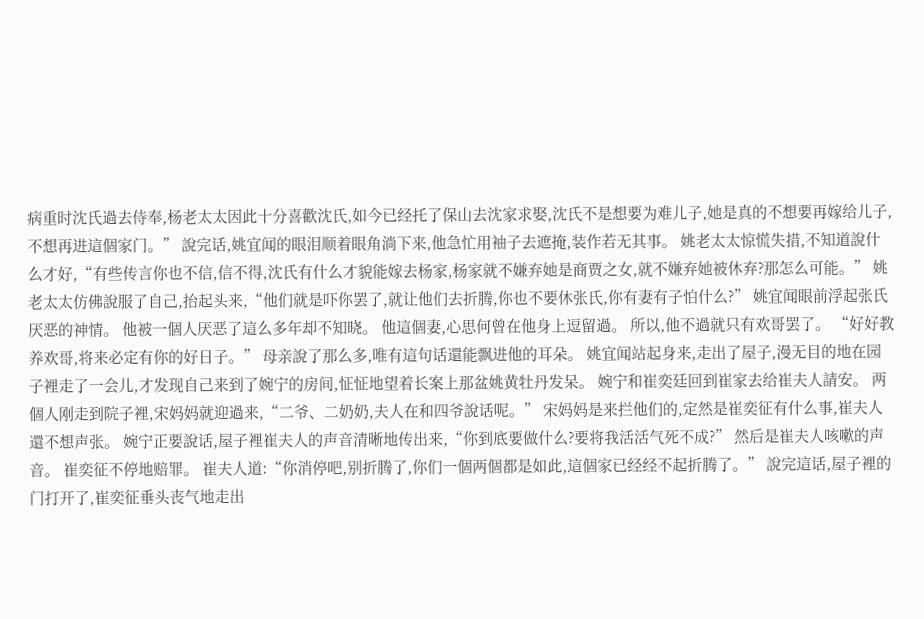病重时沈氏過去侍奉,杨老太太因此十分喜歡沈氏,如今已经托了保山去沈家求娶,沈氏不是想要为难儿子,她是真的不想要再嫁给儿子,不想再进這個家门。” 說完话,姚宜闻的眼泪顺着眼角淌下来,他急忙用袖子去遮掩,装作若无其事。 姚老太太惊慌失措,不知道說什么才好,“有些传言你也不信,信不得,沈氏有什么才貌能嫁去杨家,杨家就不嫌弃她是商贾之女,就不嫌弃她被休弃?那怎么可能。” 姚老太太仿佛說服了自己,抬起头来,“他们就是吓你罢了,就让他们去折腾,你也不要休张氏,你有妻有子怕什么?” 姚宜闻眼前浮起张氏厌恶的神情。 他被一個人厌恶了這么多年却不知晓。 他這個妻,心思何曾在他身上逗留過。 所以,他不過就只有欢哥罢了。 “好好教养欢哥,将来必定有你的好日子。” 母亲說了那么多,唯有這句话還能飘进他的耳朵。 姚宜闻站起身来,走出了屋子,漫无目的地在园子裡走了一会儿,才发现自己来到了婉宁的房间,怔怔地望着长案上那盆姚黄牡丹发呆。 婉宁和崔奕廷回到崔家去给崔夫人請安。 两個人刚走到院子裡,宋妈妈就迎過来,“二爷、二奶奶,夫人在和四爷說话呢。” 宋妈妈是来拦他们的,定然是崔奕征有什么事,崔夫人還不想声张。 婉宁正要說话,屋子裡崔夫人的声音清晰地传出来,“你到底要做什么?要将我活活气死不成?” 然后是崔夫人咳嗽的声音。 崔奕征不停地赔罪。 崔夫人道:“你消停吧,别折腾了,你们一個两個都是如此,這個家已经经不起折腾了。” 說完這话,屋子裡的门打开了,崔奕征垂头丧气地走出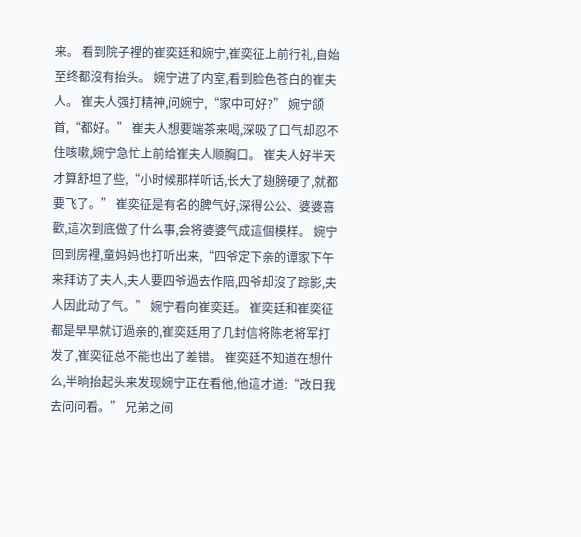来。 看到院子裡的崔奕廷和婉宁,崔奕征上前行礼,自始至终都沒有抬头。 婉宁进了内室,看到脸色苍白的崔夫人。 崔夫人强打精神,问婉宁,“家中可好?” 婉宁颌首,“都好。” 崔夫人想要端茶来喝,深吸了口气却忍不住咳嗽,婉宁急忙上前给崔夫人顺胸口。 崔夫人好半天才算舒坦了些,“小时候那样听话,长大了翅膀硬了,就都要飞了。” 崔奕征是有名的脾气好,深得公公、婆婆喜歡,這次到底做了什么事,会将婆婆气成這個模样。 婉宁回到房裡,童妈妈也打听出来,“四爷定下亲的谭家下午来拜访了夫人,夫人要四爷過去作陪,四爷却沒了踪影,夫人因此动了气。” 婉宁看向崔奕廷。 崔奕廷和崔奕征都是早早就订過亲的,崔奕廷用了几封信将陈老将军打发了,崔奕征总不能也出了差错。 崔奕廷不知道在想什么,半晌抬起头来发现婉宁正在看他,他這才道:“改日我去问问看。” 兄弟之间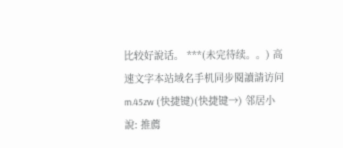比较好說话。 ***(未完待续。。) 高速文字本站域名手机同步閱讀請访问m.45zw (快捷键)(快捷键→) 邻居小說: 推薦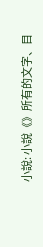小說: 小說《》所有的文字、目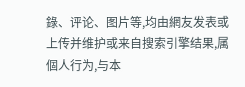錄、评论、图片等,均由網友发表或上传并维护或来自搜索引擎结果,属個人行为,与本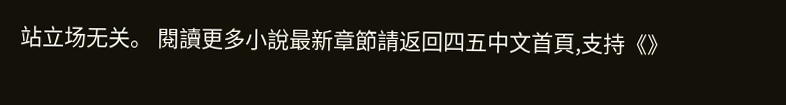站立场无关。 閱讀更多小說最新章節請返回四五中文首頁,支持《》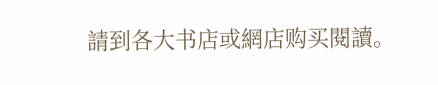請到各大书店或網店购买閱讀。